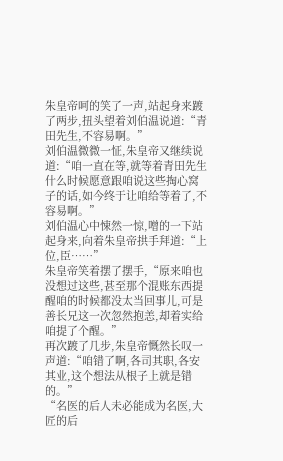朱皇帝呵的笑了一声,站起身来踱了两步,扭头望着刘伯温说道:“青田先生,不容易啊。”
刘伯温微微一怔,朱皇帝又继续说道:“咱一直在等,就等着青田先生什么时候愿意跟咱说这些掏心窝子的话,如今终于让咱给等着了,不容易啊。”
刘伯温心中悚然一惊,噌的一下站起身来,向着朱皇帝拱手拜道:“上位,臣……”
朱皇帝笑着摆了摆手,“原来咱也没想过这些,甚至那个混账东西提醒咱的时候都没太当回事儿,可是善长兄这一次忽然抱恙,却着实给咱提了个醒。”
再次踱了几步,朱皇帝慨然长叹一声道:“咱错了啊,各司其职,各安其业,这个想法从根子上就是错的。”
“名医的后人未必能成为名医,大匠的后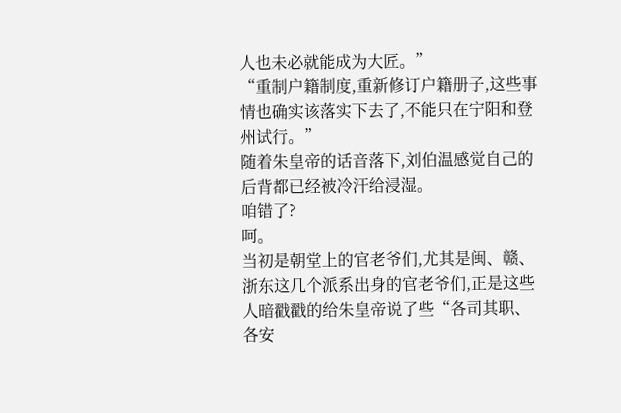人也未必就能成为大匠。”
“重制户籍制度,重新修订户籍册子,这些事情也确实该落实下去了,不能只在宁阳和登州试行。”
随着朱皇帝的话音落下,刘伯温感觉自己的后背都已经被冷汗给浸湿。
咱错了?
呵。
当初是朝堂上的官老爷们,尤其是闽、赣、浙东这几个派系出身的官老爷们,正是这些人暗戳戳的给朱皇帝说了些“各司其职、各安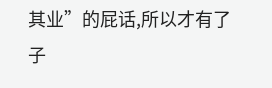其业”的屁话,所以才有了子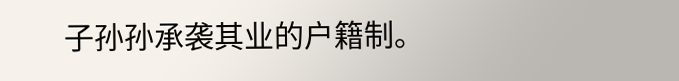子孙孙承袭其业的户籍制。